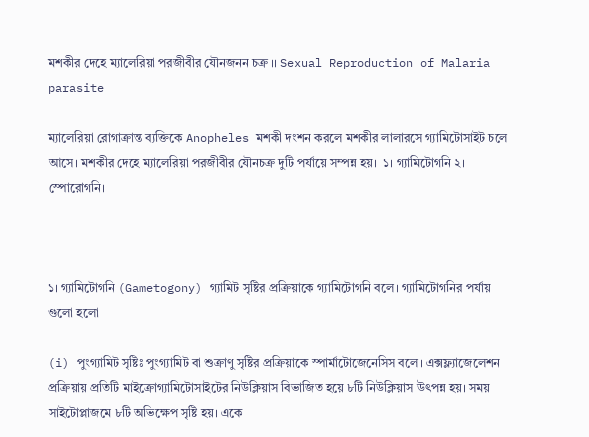মশকীর দেহে ম্যালেরিয়া পরজীবীর যৌনজনন চক্র ।। Sexual Reproduction of Malaria parasite

ম্যালেরিয়া রোগাক্রান্ত ব্যক্তিকে Anopheles মশকী দংশন করলে মশকীর লালারসে গ্যামিটোসাইট চলে আসে। মশকীর দেহে ম্যালেরিয়া পরজীবীর যৌনচক্র দুটি পর্যায়ে সম্পন্ন হয়।  ১। গ্যামিটোগনি ২। স্পোরোগনি।



১। গ্যামিটোগনি (Gametogony) গ্যামিট সৃষ্টির প্রক্রিয়াকে গ্যামিটোগনি বলে। গ্যামিটোগনির পর্যায় গুলো হলো

(i) পুংগ্যামিট সৃষ্টিঃ পুংগ্যামিট বা শুক্রাণু সৃষ্টির প্রক্রিয়াকে স্পার্মাটোজেনেসিস বলে। এক্সফ্ল্যাজেলেশন প্রক্রিয়ায় প্রতিটি মাইক্রোগ্যামিটোসাইটের নিউক্লিয়াস বিভাজিত হয়ে ৮টি নিউক্লিয়াস উৎপন্ন হয়। সময় সাইটোপ্লাজমে ৮টি অভিক্ষেপ সৃষ্টি হয়। একে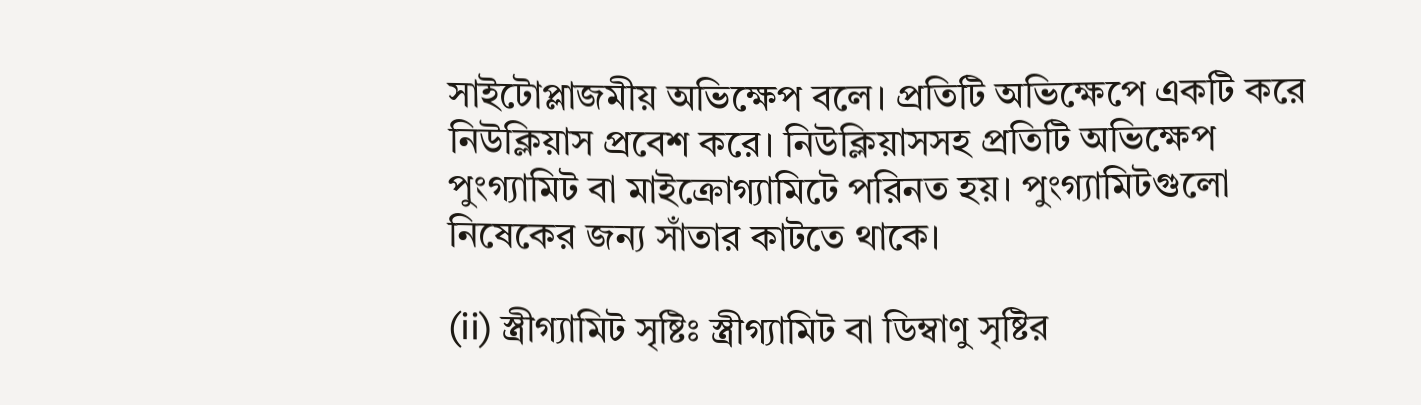সাইটোপ্লাজমীয় অভিক্ষেপ বলে। প্রতিটি অভিক্ষেপে একটি করে  নিউক্লিয়াস প্রবেশ করে। নিউক্লিয়াসসহ প্রতিটি অভিক্ষেপ পুংগ্যামিট বা মাইক্রোগ্যামিটে পরিনত হয়। পুংগ্যামিটগুলো নিষেকের জন্য সাঁতার কাটতে থাকে।

(ii) স্ত্রীগ্যামিট সৃষ্টিঃ স্ত্রীগ্যামিট বা ডিম্বাণু সৃষ্টির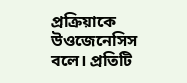প্রক্রিয়াকে উওজেনেসিস বলে। প্রতিটি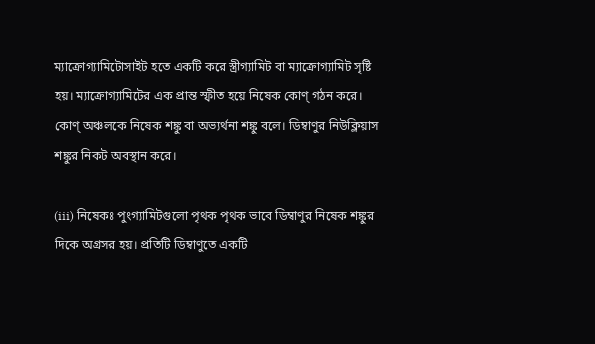ম্যাক্রোগ্যামিটোসাইট হতে একটি করে স্ত্রীগ্যামিট বা ম্যাক্রোগ্যামিট সৃষ্টি হয়। ম্যাক্রোগ্যামিটের এক প্রান্ত স্ফীত হয়ে নিষেক কোণ্ গঠন করে। কোণ্ অঞ্চলকে নিষেক শঙ্কু বা অভ্যর্থনা শঙ্কু বলে। ডিম্বাণুর নিউক্লিয়াস শঙ্কুর নিকট অবস্থান করে।

(iii) নিষেকঃ পুংগ্যামিটগুলো পৃথক পৃথক ভাবে ডিম্বাণুর নিষেক শঙ্কুর দিকে অগ্রসর হয়। প্রতিটি ডিম্বাণুতে একটি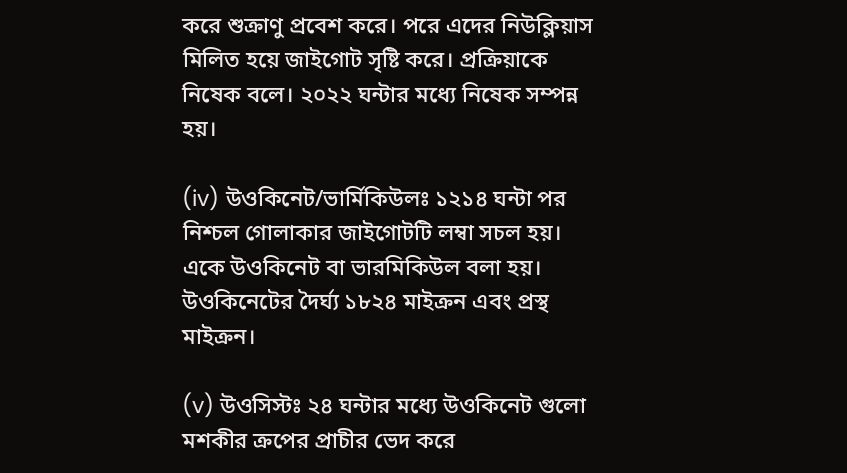করে শুক্রাণু প্রবেশ করে। পরে এদের নিউক্লিয়াস মিলিত হয়ে জাইগোট সৃষ্টি করে। প্রক্রিয়াকে নিষেক বলে। ২০২২ ঘন্টার মধ্যে নিষেক সম্পন্ন হয়।

(iv) উওকিনেট/ভার্মিকিউলঃ ১২১৪ ঘন্টা পর নিশ্চল গোলাকার জাইগোটটি লম্বা সচল হয়। একে উওকিনেট বা ভারমিকিউল বলা হয়। উওকিনেটের দৈর্ঘ্য ১৮২৪ মাইক্রন এবং প্রস্থ মাইক্রন।

(v) উওসিস্টঃ ২৪ ঘন্টার মধ্যে উওকিনেট গুলো মশকীর ক্রপের প্রাচীর ভেদ করে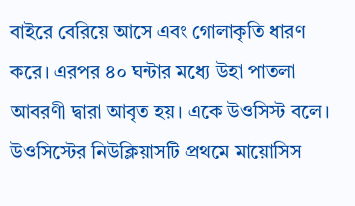বাইরে বেরিয়ে আসে এবং গোলাকৃতি ধারণ করে। এরপর ৪০ ঘন্টার মধ্যে উহা পাতলা আবরণী দ্বারা আবৃত হয়। একে উওসিস্ট বলে। উওসিস্টের নিউক্লিয়াসটি প্রথমে মায়োসিস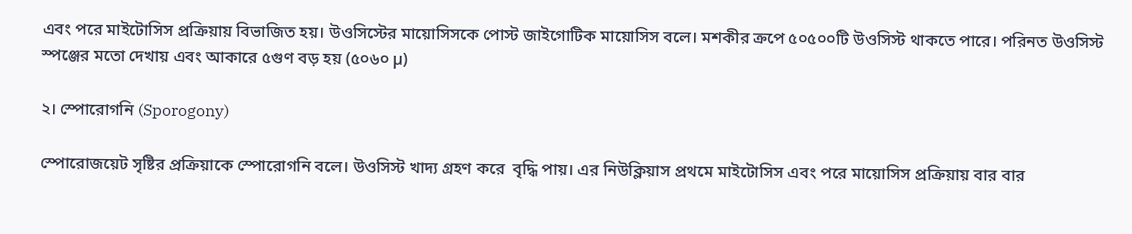এবং পরে মাইটোসিস প্রক্রিয়ায় বিভাজিত হয়। উওসিস্টের মায়োসিসকে পোস্ট জাইগোটিক মায়োসিস বলে। মশকীর ক্রপে ৫০৫০০টি উওসিস্ট থাকতে পারে। পরিনত উওসিস্ট স্পঞ্জের মতো দেখায় এবং আকারে ৫গুণ বড় হয় (৫০৬০ µ)

২। স্পোরোগনি (Sporogony)

স্পোরোজয়েট সৃষ্টির প্রক্রিয়াকে স্পোরোগনি বলে। উওসিস্ট খাদ্য গ্রহণ করে  বৃদ্ধি পায়। এর নিউক্লিয়াস প্রথমে মাইটোসিস এবং পরে মায়োসিস প্রক্রিয়ায় বার বার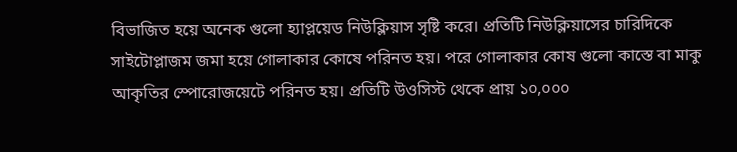বিভাজিত হয়ে অনেক গুলো হ্যাপ্লয়েড নিউক্লিয়াস সৃষ্টি করে। প্রতিটি নিউক্লিয়াসের চারিদিকে সাইটোপ্লাজম জমা হয়ে গোলাকার কোষে পরিনত হয়। পরে গোলাকার কোষ গুলো কাস্তে বা মাকু আকৃতির স্পোরোজয়েটে পরিনত হয়। প্রতিটি উওসিস্ট থেকে প্রায় ১০,০০০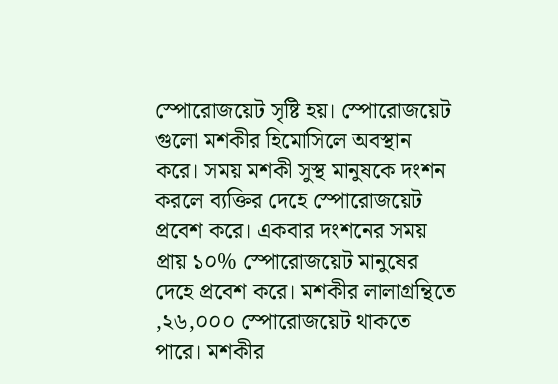স্পোরোজয়েট সৃষ্টি হয়। স্পোরোজয়েট গুলো মশকীর হিমোসিলে অবস্থান করে। সময় মশকী সুস্থ মানুষকে দংশন করলে ব্যক্তির দেহে স্পোরোজয়েট প্রবেশ করে। একবার দংশনের সময় প্রায় ১০% স্পোরোজয়েট মানুষের দেহে প্রবেশ করে। মশকীর লালাগ্রন্থিতে ,২৬,০০০ স্পোরোজয়েট থাকতে পারে। মশকীর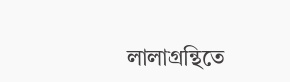লালাগ্রন্থিতে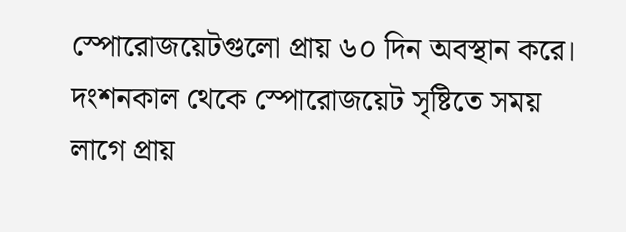স্পোরোজয়েটগুলো প্রায় ৬০ দিন অবস্থান করে। দংশনকাল থেকে স্পোরোজয়েট সৃষ্টিতে সময় লাগে প্রায়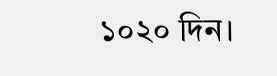১০২০ দিন।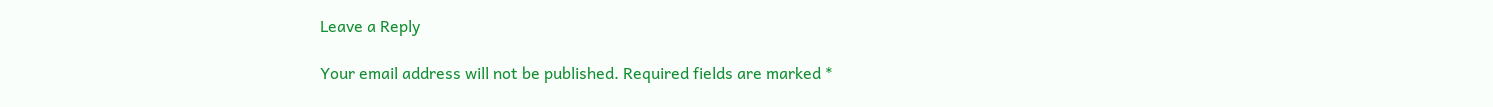Leave a Reply

Your email address will not be published. Required fields are marked *